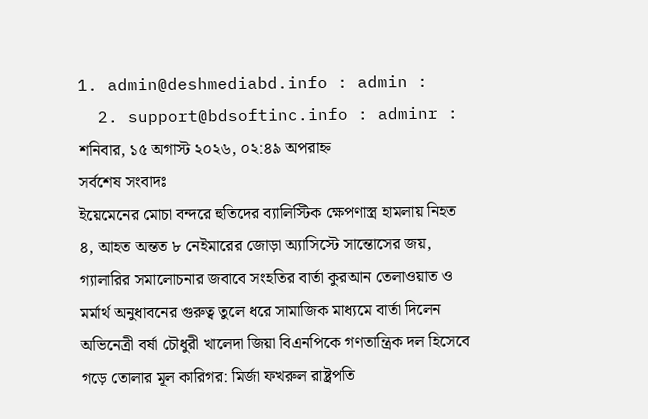1. admin@deshmediabd.info : admin :
  2. support@bdsoftinc.info : adminr :
শনিবার, ১৫ অগাস্ট ২০২৬, ০২:৪৯ অপরাহ্ন
সর্বশেষ সংবাদঃ
ইয়েমেনের মোচা বন্দরে হুতিদের ব্যালিস্টিক ক্ষেপণাস্ত্র হামলায় নিহত ৪, আহত অন্তত ৮ নেইমারের জোড়া অ্যাসিস্টে সান্তোসের জয়, গ্যালারির সমালোচনার জবাবে সংহতির বার্তা কুরআন তেলাওয়াত ও মর্মার্থ অনুধাবনের গুরুত্ব তুলে ধরে সামাজিক মাধ্যমে বার্তা দিলেন অভিনেত্রী বর্ষা চৌধুরী খালেদা জিয়া বিএনপিকে গণতান্ত্রিক দল হিসেবে গড়ে তোলার মূল কারিগর: মির্জা ফখরুল রাষ্ট্রপতি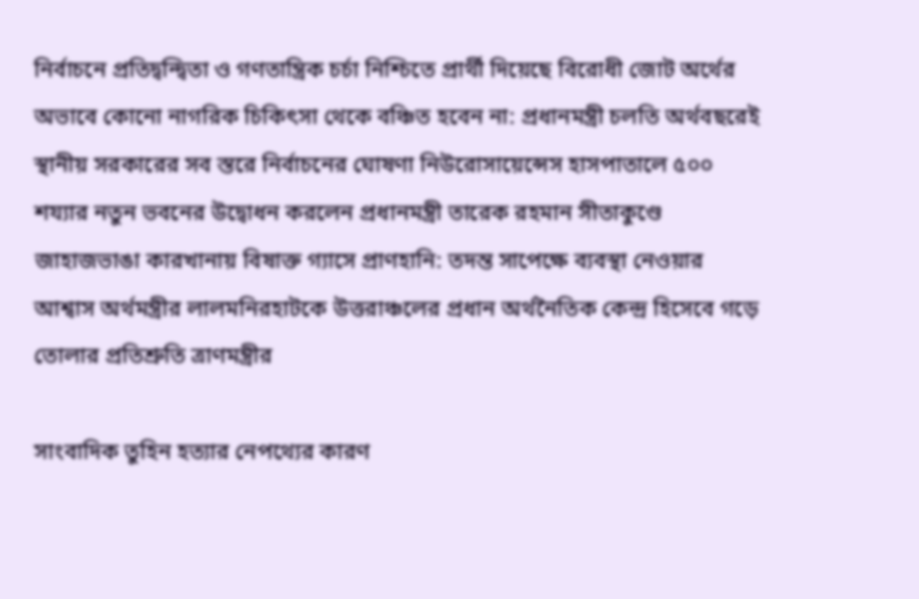নির্বাচনে প্রতিদ্বন্দ্বিতা ও গণতান্ত্রিক চর্চা নিশ্চিতে প্রার্থী দিয়েছে বিরোধী জোট অর্থের অভাবে কোনো নাগরিক চিকিৎসা থেকে বঞ্চিত হবেন না: প্রধানমন্ত্রী চলতি অর্থবছরেই স্থানীয় সরকারের সব স্তরে নির্বাচনের ঘোষণা নিউরোসায়েন্সেস হাসপাতালে ৫০০ শয্যার নতুন ভবনের উদ্বোধন করলেন প্রধানমন্ত্রী তারেক রহমান সীতাকুণ্ডে জাহাজভাঙা কারখানায় বিষাক্ত গ্যাসে প্রাণহানি: তদন্ত সাপেক্ষে ব্যবস্থা নেওয়ার আশ্বাস অর্থমন্ত্রীর লালমনিরহাটকে উত্তরাঞ্চলের প্রধান অর্থনৈতিক কেন্দ্র হিসেবে গড়ে তোলার প্রতিশ্রুতি ত্রাণমন্ত্রীর

সাংবাদিক তুহিন হত্যার নেপথ্যের কারণ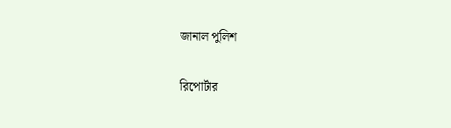জানাল পুলিশ

রিপোর্টার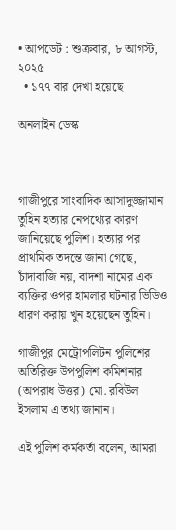• আপডেট : শুক্রবার, ৮ আগস্ট, ২০২৫
  • ১৭৭ বার দেখা হয়েছে

অনলাইন ডেস্ক



গাজীপুরে সাংবাদিক আসাদুজ্জামান তুহিন হত্যার নেপথ্যের কারণ জানিয়েছে পুলিশ। হত্যার পর প্রাথমিক তদন্তে জানা গেছে, চাঁদাবাজি নয়, বাদশা নামের এক ব্যক্তির ওপর হামলার ঘটনার ভিডিও ধারণ করায় খুন হয়েছেন তুহিন।

গাজীপুর মেট্রোপলিটন পুলিশের অতিরিক্ত উপপুলিশ কমিশনার (অপরাধ উত্তর) মো. রবিউল ইসলাম এ তথ্য জানান।

এই পুলিশ কর্মকর্তা বলেন, আমরা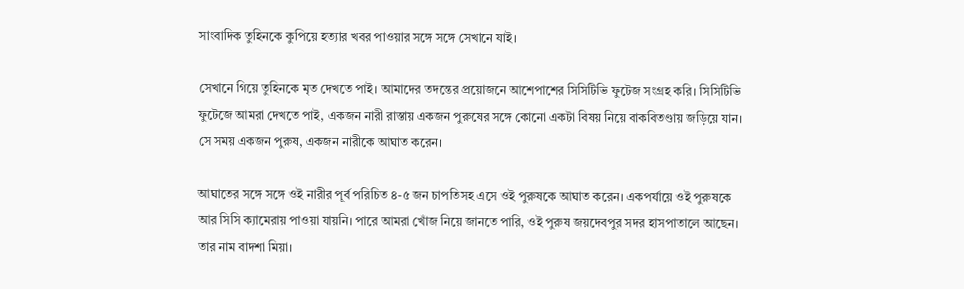সাংবাদিক তুহিনকে কুপিয়ে হত্যার খবর পাওয়ার সঙ্গে সঙ্গে সেখানে যাই।

সেখানে গিয়ে তুহিনকে মৃত দেখতে পাই। আমাদের তদন্তের প্রয়োজনে আশেপাশের সিসিটিভি ফুটেজ সংগ্রহ করি। সিসিটিভি ফুটেজে আমরা দেখতে পাই, একজন নারী রাস্তায় একজন পুরুষের সঙ্গে কোনো একটা বিষয় নিয়ে বাকবিতণ্ডায় জড়িয়ে যান। সে সময় একজন পুরুষ, একজন নারীকে আঘাত করেন।

আঘাতের সঙ্গে সঙ্গে ওই নারীর পূর্ব পরিচিত ৪-৫ জন চাপতিসহ এসে ওই পুরুষকে আঘাত করেন। একপর্যায়ে ওই পুরুষকে আর সিসি ক্যামেরায় পাওয়া যায়নি। পারে আমরা খোঁজ নিয়ে জানতে পারি, ওই পুরুষ জয়দেবপুর সদর হাসপাতালে আছেন। তার নাম বাদশা মিয়া।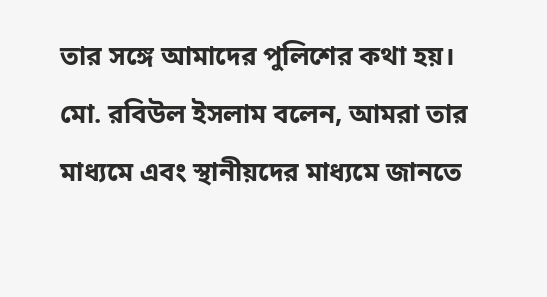তার সঙ্গে আমাদের পুলিশের কথা হয়।
মো. রবিউল ইসলাম বলেন, আমরা তার মাধ্যমে এবং স্থানীয়দের মাধ্যমে জানতে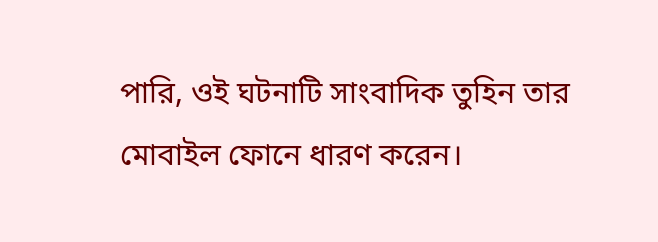পারি, ওই ঘটনাটি সাংবাদিক তুহিন তার মোবাইল ফোনে ধারণ করেন।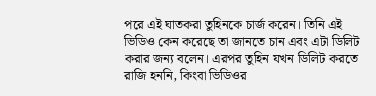পরে এই ঘাতকরা তুহিনকে চার্জ করেন। তিনি এই ভিডিও কেন করেছে তা জানতে চান এবং এটা ডিলিট করার জন্য বলেন। এরপর তুহিন যখন ডিলিট করতে রাজি হননি, কিংবা ভিডিওর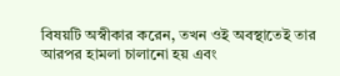বিষয়টি অস্বীকার করেন, তখন ওই অবস্থাতেই তার আরপর হামলা চালানো হয় এবং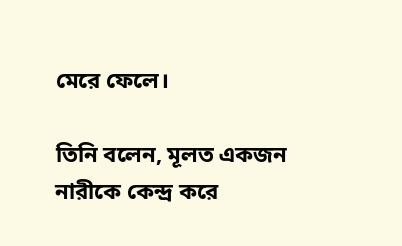মেরে ফেলে।

তিনি বলেন, মূলত একজন নারীকে কেন্দ্র করে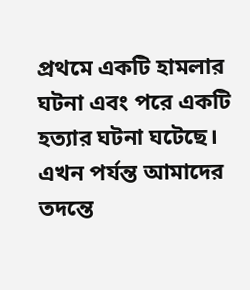প্রথমে একটি হামলার ঘটনা এবং পরে একটি হত্যার ঘটনা ঘটেছে। এখন পর্যন্ত আমাদের তদন্তে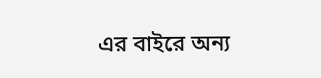এর বাইরে অন্য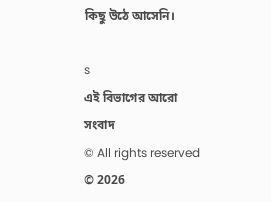কিছু উঠে আসেনি।

s
এই বিভাগের আরো সংবাদ
© All rights reserved © 2026